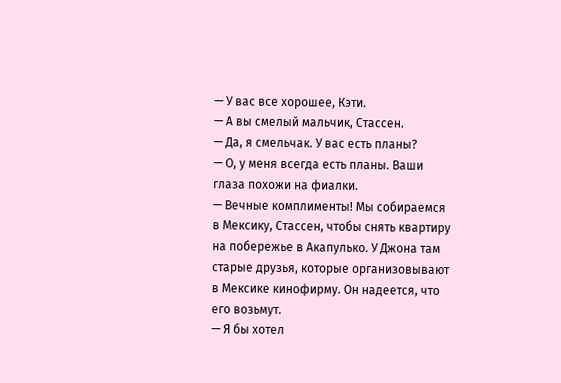— У вас все хорошее, Кэти.
— А вы смелый мальчик, Стассен.
— Да, я смельчак. У вас есть планы?
— О, у меня всегда есть планы. Ваши глаза похожи на фиалки.
— Вечные комплименты! Мы собираемся в Мексику, Стассен, чтобы снять квартиру на побережье в Акапулько. У Джона там старые друзья, которые организовывают в Мексике кинофирму. Он надеется, что его возьмут.
— Я бы хотел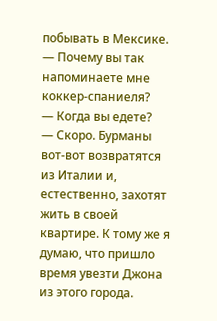побывать в Мексике.
— Почему вы так напоминаете мне коккер-спаниеля?
— Когда вы едете?
— Скоро. Бурманы вот-вот возвратятся из Италии и, естественно, захотят жить в своей квартире. К тому же я думаю, что пришло время увезти Джона из этого города.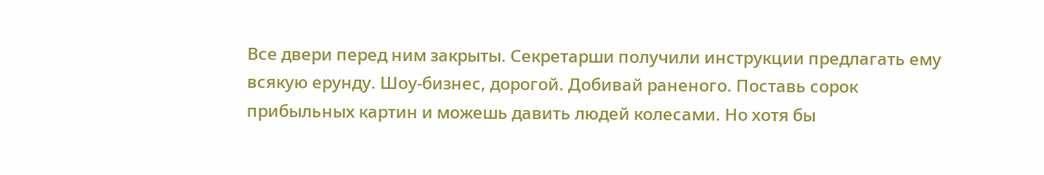Все двери перед ним закрыты. Секретарши получили инструкции предлагать ему всякую ерунду. Шоу-бизнес, дорогой. Добивай раненого. Поставь сорок прибыльных картин и можешь давить людей колесами. Но хотя бы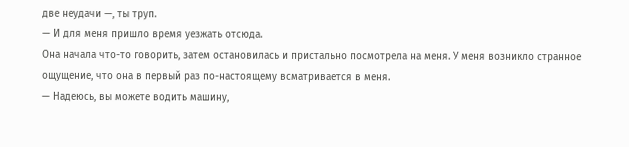две неудачи —, ты труп.
— И для меня пришло время уезжать отсюда.
Она начала что-то говорить, затем остановилась и пристально посмотрела на меня. У меня возникло странное ощущение, что она в первый раз по-настоящему всматривается в меня.
— Надеюсь, вы можете водить машину,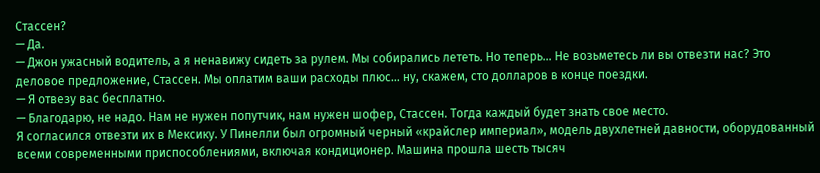Стассен?
— Да.
— Джон ужасный водитель, а я ненавижу сидеть за pyлем. Мы собирались лететь. Но теперь… Не возьметесь ли вы отвезти нас? Это деловое предложение, Стассен. Мы оплатим ваши расходы плюс… ну, скажем, сто долларов в конце поездки.
— Я отвезу вас бесплатно.
— Благодарю, не надо. Нам не нужен попутчик, нам нужен шофер, Стассен. Тогда каждый будет знать свое место.
Я согласился отвезти их в Мексику. У Пинелли был огромный черный «крайслер империал», модель двухлетней давности, оборудованный всеми современными приспособлениями, включая кондиционер. Машина прошла шесть тысяч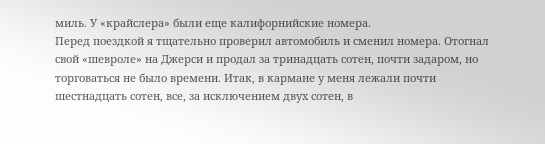миль. У «крайслера» были еще калифорнийские номера.
Перед поездкой я тщательно проверил автомобиль и сменил номера. Отогнал свой «шевроле» на Джерси и продал за тринадцать сотен, почти задаром, но торговаться не было времени. Итак, в кармане у меня лежали почти шестнадцать сотен, все, за исключением двух сотен, в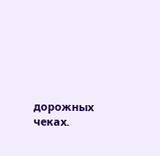дорожных чеках.